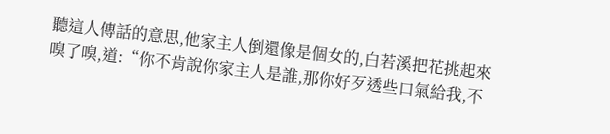聽這人傳話的意思,他家主人倒還像是個女的,白若溪把花挑起來嗅了嗅,道:“你不肯說你家主人是誰,那你好歹透些口氣給我,不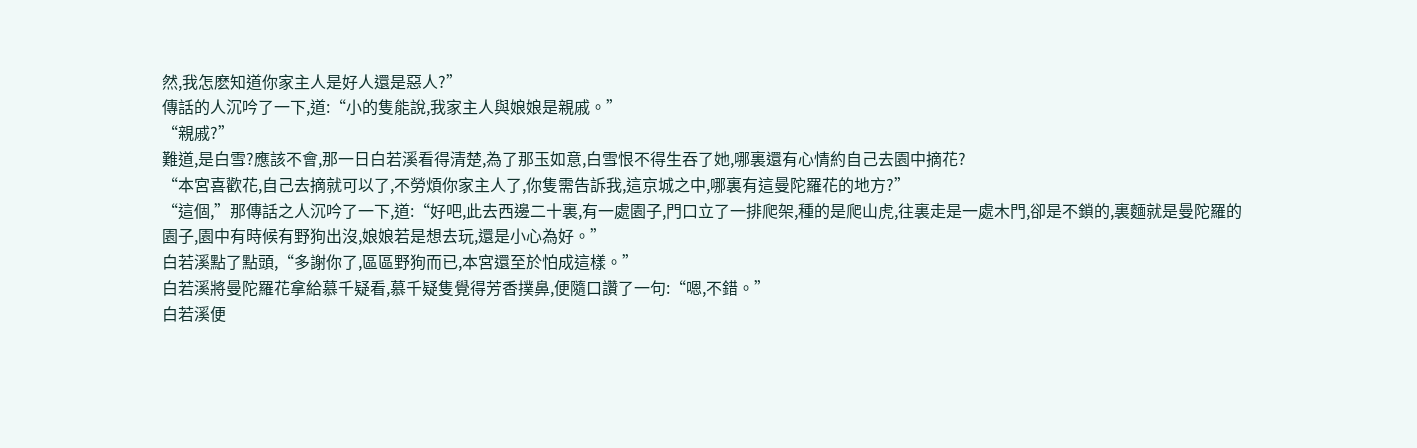然,我怎麽知道你家主人是好人還是惡人?”
傳話的人沉吟了一下,道:“小的隻能說,我家主人與娘娘是親戚。”
“親戚?”
難道,是白雪?應該不會,那一日白若溪看得清楚,為了那玉如意,白雪恨不得生吞了她,哪裏還有心情約自己去園中摘花?
“本宮喜歡花,自己去摘就可以了,不勞煩你家主人了,你隻需告訴我,這京城之中,哪裏有這曼陀羅花的地方?”
“這個,”那傳話之人沉吟了一下,道:“好吧,此去西邊二十裏,有一處園子,門口立了一排爬架,種的是爬山虎,往裏走是一處木門,卻是不鎖的,裏麵就是曼陀羅的園子,園中有時候有野狗出沒,娘娘若是想去玩,還是小心為好。”
白若溪點了點頭,“多謝你了,區區野狗而已,本宮還至於怕成這樣。”
白若溪將曼陀羅花拿給慕千疑看,慕千疑隻覺得芳香撲鼻,便隨口讚了一句:“嗯,不錯。”
白若溪便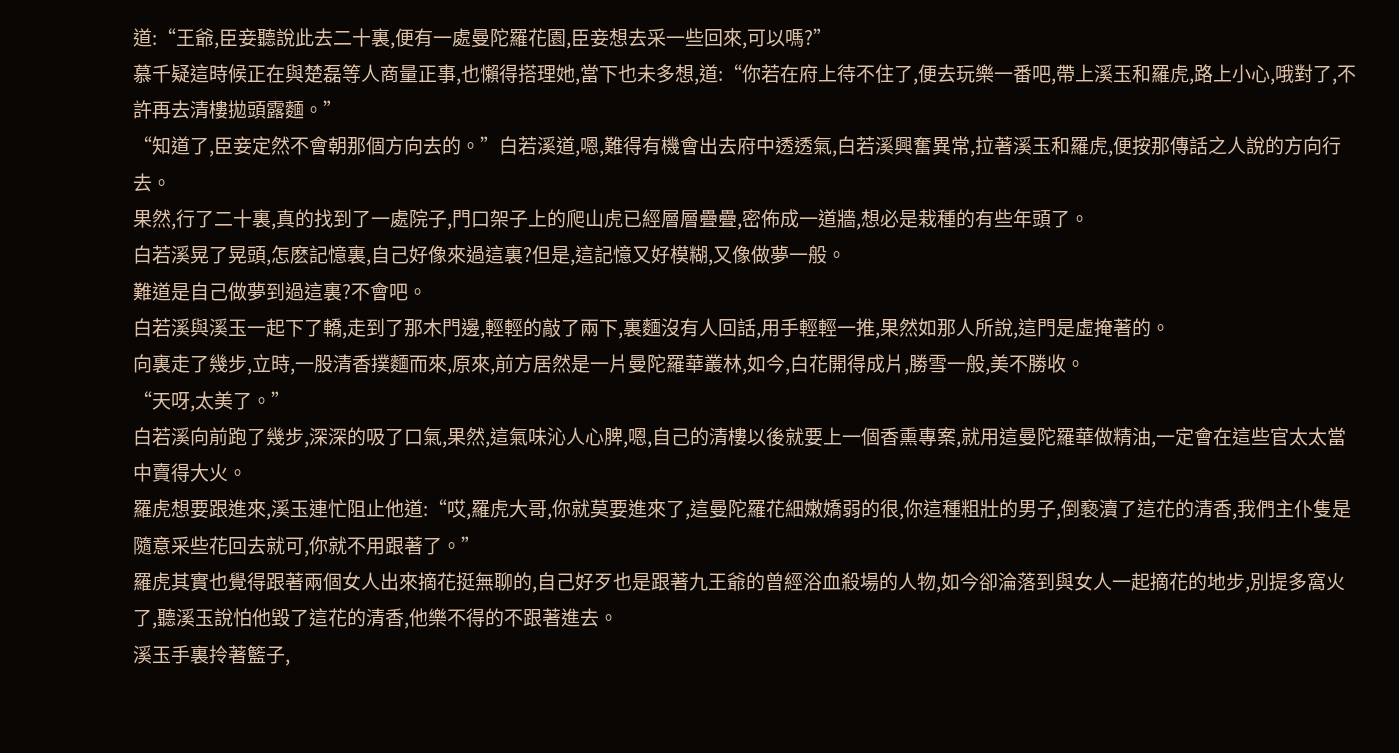道:“王爺,臣妾聽說此去二十裏,便有一處曼陀羅花園,臣妾想去采一些回來,可以嗎?”
慕千疑這時候正在與楚磊等人商量正事,也懶得搭理她,當下也未多想,道:“你若在府上待不住了,便去玩樂一番吧,帶上溪玉和羅虎,路上小心,哦對了,不許再去清樓拋頭露麵。”
“知道了,臣妾定然不會朝那個方向去的。”白若溪道,嗯,難得有機會出去府中透透氣,白若溪興奮異常,拉著溪玉和羅虎,便按那傳話之人說的方向行去。
果然,行了二十裏,真的找到了一處院子,門口架子上的爬山虎已經層層疊疊,密佈成一道牆,想必是栽種的有些年頭了。
白若溪晃了晃頭,怎麽記憶裏,自己好像來過這裏?但是,這記憶又好模糊,又像做夢一般。
難道是自己做夢到過這裏?不會吧。
白若溪與溪玉一起下了轎,走到了那木門邊,輕輕的敲了兩下,裏麵沒有人回話,用手輕輕一推,果然如那人所說,這門是虛掩著的。
向裏走了幾步,立時,一股清香撲麵而來,原來,前方居然是一片曼陀羅華叢林,如今,白花開得成片,勝雪一般,美不勝收。
“天呀,太美了。”
白若溪向前跑了幾步,深深的吸了口氣,果然,這氣味沁人心脾,嗯,自己的清樓以後就要上一個香熏專案,就用這曼陀羅華做精油,一定會在這些官太太當中賣得大火。
羅虎想要跟進來,溪玉連忙阻止他道:“哎,羅虎大哥,你就莫要進來了,這曼陀羅花細嫩嬌弱的很,你這種粗壯的男子,倒褻瀆了這花的清香,我們主仆隻是隨意采些花回去就可,你就不用跟著了。”
羅虎其實也覺得跟著兩個女人出來摘花挺無聊的,自己好歹也是跟著九王爺的曾經浴血殺場的人物,如今卻淪落到與女人一起摘花的地步,別提多窩火了,聽溪玉說怕他毀了這花的清香,他樂不得的不跟著進去。
溪玉手裏拎著籃子,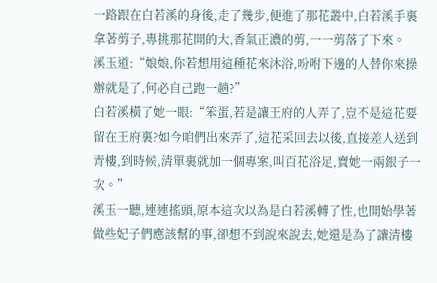一路跟在白若溪的身後,走了幾步,便進了那花叢中,白若溪手裏拿著剪子,專挑那花開的大,香氣正濃的剪,一一剪落了下來。
溪玉道:“娘娘,你若想用這種花來沐浴,吩咐下邊的人替你來操辦就是了,何必自己跑一趟?”
白若溪橫了她一眼:“笨蛋,若是讓王府的人弄了,豈不是這花要留在王府裏?如今咱們出來弄了,這花采回去以後,直接差人送到青樓,到時候,清單裏就加一個專案,叫百花浴足,賣她一兩銀子一次。”
溪玉一聽,連連搖頭,原本這次以為是白若溪轉了性,也開始學著做些妃子們應該幫的事,卻想不到說來說去,她還是為了讓清樓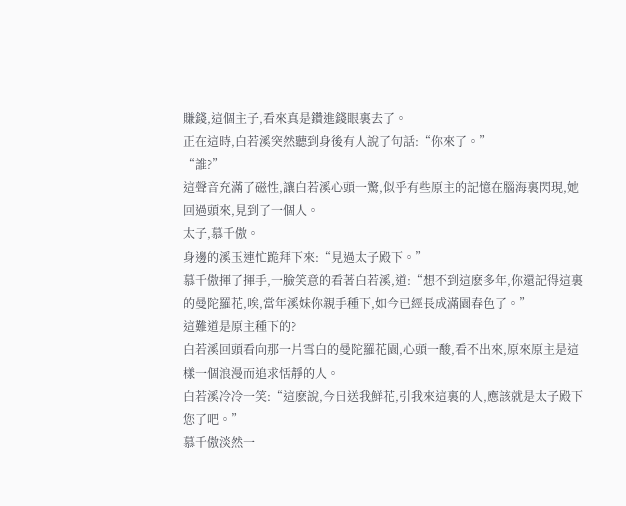賺錢,這個主子,看來真是鑽進錢眼裏去了。
正在這時,白若溪突然聽到身後有人說了句話:“你來了。”
“誰?”
這聲音充滿了磁性,讓白若溪心頭一驚,似乎有些原主的記憶在腦海裏閃現,她回過頭來,見到了一個人。
太子,慕千傲。
身邊的溪玉連忙跪拜下來:“見過太子殿下。”
慕千傲揮了揮手,一臉笑意的看著白若溪,道:“想不到這麽多年,你還記得這裏的曼陀羅花,唉,當年溪妹你親手種下,如今已經長成滿園春色了。”
這難道是原主種下的?
白若溪回頭看向那一片雪白的曼陀羅花園,心頭一酸,看不出來,原來原主是這樣一個浪漫而追求恬靜的人。
白若溪冷冷一笑:“這麽說,今日送我鮮花,引我來這裏的人,應該就是太子殿下您了吧。”
慕千傲淡然一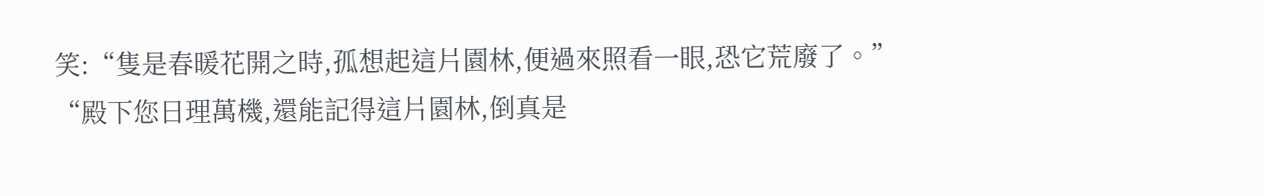笑:“隻是春暖花開之時,孤想起這片園林,便過來照看一眼,恐它荒廢了。”
“殿下您日理萬機,還能記得這片園林,倒真是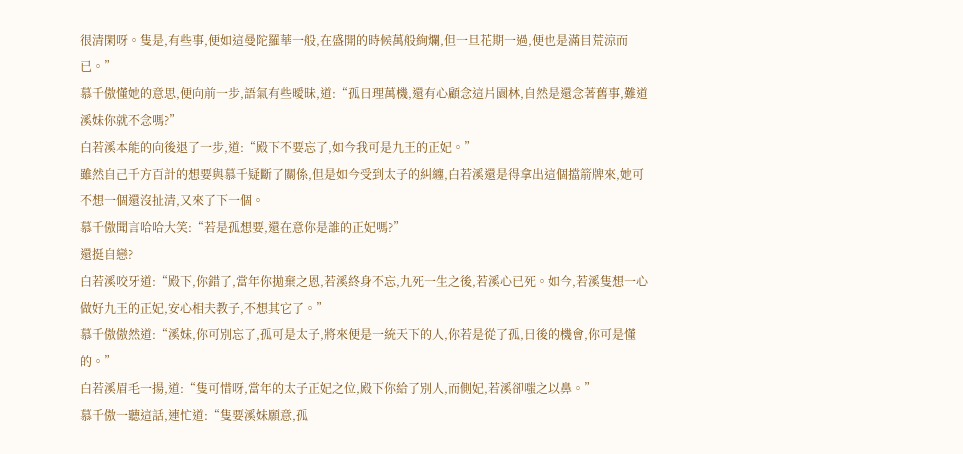很清閑呀。隻是,有些事,便如這曼陀羅華一般,在盛開的時候萬般絢爛,但一旦花期一過,便也是滿目荒涼而已。”
慕千傲懂她的意思,便向前一步,語氣有些曖昧,道:“孤日理萬機,還有心顧念這片園林,自然是還念著舊事,難道溪妹你就不念嗎?”
白若溪本能的向後退了一步,道:“殿下不要忘了,如今我可是九王的正妃。”
雖然自己千方百計的想要與慕千疑斷了關係,但是如今受到太子的糾纏,白若溪還是得拿出這個擋箭牌來,她可不想一個還沒扯清,又來了下一個。
慕千傲聞言哈哈大笑:“若是孤想要,還在意你是誰的正妃嗎?”
還挺自戀?
白若溪咬牙道:“殿下,你錯了,當年你拋棄之恩,若溪終身不忘,九死一生之後,若溪心已死。如今,若溪隻想一心做好九王的正妃,安心相夫教子,不想其它了。”
慕千傲傲然道:“溪妹,你可別忘了,孤可是太子,將來便是一統天下的人,你若是從了孤,日後的機會,你可是懂的。”
白若溪眉毛一揚,道:“隻可惜呀,當年的太子正妃之位,殿下你給了別人,而側妃,若溪卻嗤之以鼻。”
慕千傲一聽這話,連忙道:“隻要溪妹願意,孤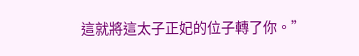這就將這太子正妃的位子轉了你。”